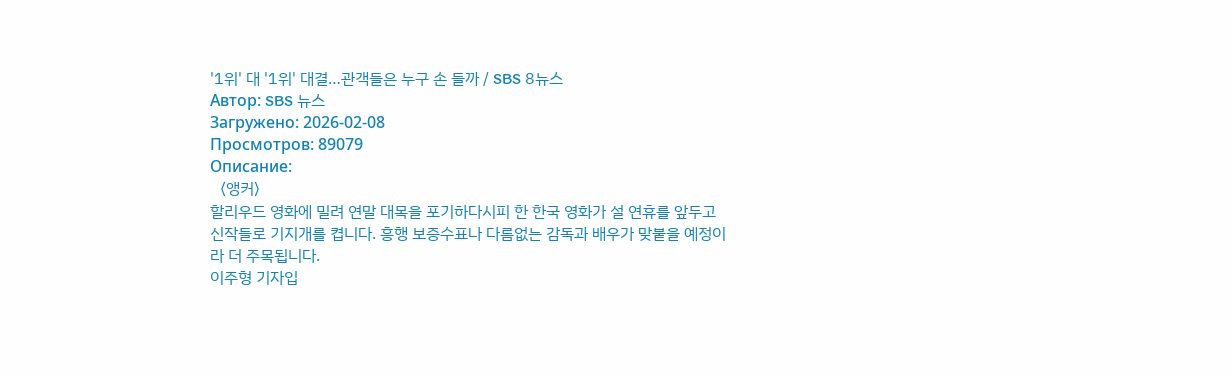'1위' 대 '1위' 대결…관객들은 누구 손 들까 / SBS 8뉴스
Автор: SBS 뉴스
Загружено: 2026-02-08
Просмотров: 89079
Описание:
〈앵커〉
할리우드 영화에 밀려 연말 대목을 포기하다시피 한 한국 영화가 설 연휴를 앞두고 신작들로 기지개를 켭니다. 흥행 보증수표나 다름없는 감독과 배우가 맞붙을 예정이라 더 주목됩니다.
이주형 기자입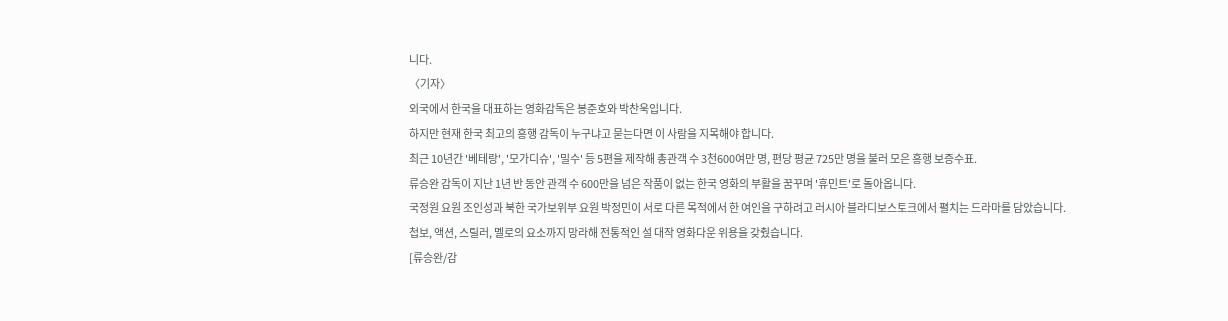니다.
〈기자〉
외국에서 한국을 대표하는 영화감독은 봉준호와 박찬욱입니다.
하지만 현재 한국 최고의 흥행 감독이 누구냐고 묻는다면 이 사람을 지목해야 합니다.
최근 10년간 '베테랑', '모가디슈', '밀수' 등 5편을 제작해 총관객 수 3천600여만 명, 편당 평균 725만 명을 불러 모은 흥행 보증수표.
류승완 감독이 지난 1년 반 동안 관객 수 600만을 넘은 작품이 없는 한국 영화의 부활을 꿈꾸며 '휴민트'로 돌아옵니다.
국정원 요원 조인성과 북한 국가보위부 요원 박정민이 서로 다른 목적에서 한 여인을 구하려고 러시아 블라디보스토크에서 펼치는 드라마를 담았습니다.
첩보, 액션, 스릴러, 멜로의 요소까지 망라해 전통적인 설 대작 영화다운 위용을 갖췄습니다.
[류승완/감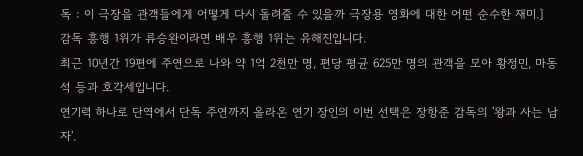독 : 이 극장을 관객들에게 어떻게 다시 돌려줄 수 있을까 극장용 영화에 대한 어떤 순수한 재미.]
감독 흥행 1위가 류승완이라면 배우 흥행 1위는 유해진입니다.
최근 10년간 19편에 주연으로 나와 약 1억 2천만 명, 편당 평균 625만 명의 관객을 모아 황정민, 마동석 등과 호각세입니다.
연기력 하나로 단역에서 단독 주연까지 올라온 연기 장인의 이번 선택은 장항준 감독의 '왕과 사는 남자'.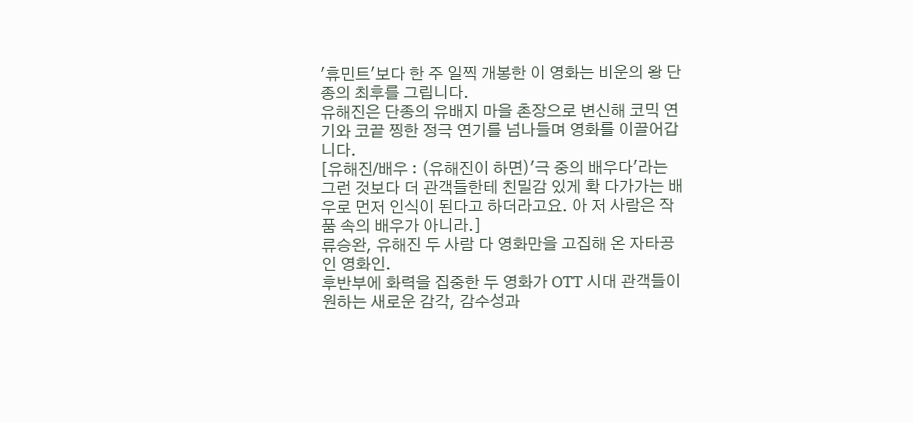'휴민트'보다 한 주 일찍 개봉한 이 영화는 비운의 왕 단종의 최후를 그립니다.
유해진은 단종의 유배지 마을 촌장으로 변신해 코믹 연기와 코끝 찡한 정극 연기를 넘나들며 영화를 이끌어갑니다.
[유해진/배우 : (유해진이 하면)'극 중의 배우다'라는 그런 것보다 더 관객들한테 친밀감 있게 확 다가가는 배우로 먼저 인식이 된다고 하더라고요. 아 저 사람은 작품 속의 배우가 아니라.]
류승완, 유해진 두 사람 다 영화만을 고집해 온 자타공인 영화인.
후반부에 화력을 집중한 두 영화가 OTT 시대 관객들이 원하는 새로운 감각, 감수성과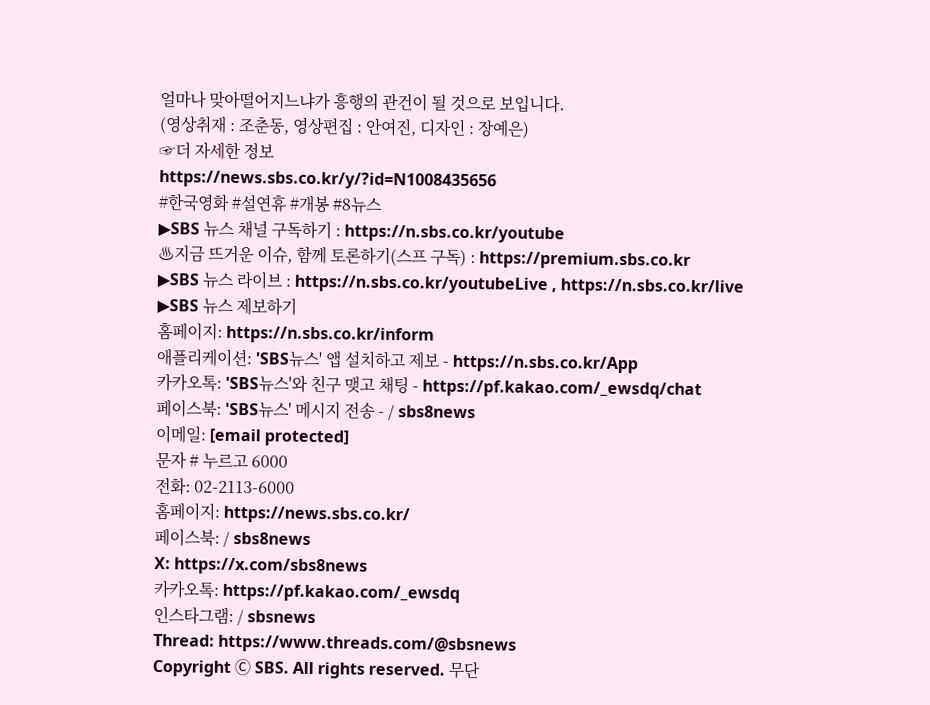얼마나 맞아떨어지느냐가 흥행의 관건이 될 것으로 보입니다.
(영상취재 : 조춘동, 영상편집 : 안여진, 디자인 : 장예은)
☞더 자세한 정보
https://news.sbs.co.kr/y/?id=N1008435656
#한국영화 #설연휴 #개봉 #8뉴스
▶SBS 뉴스 채널 구독하기 : https://n.sbs.co.kr/youtube
♨지금 뜨거운 이슈, 함께 토론하기(스프 구독) : https://premium.sbs.co.kr
▶SBS 뉴스 라이브 : https://n.sbs.co.kr/youtubeLive , https://n.sbs.co.kr/live
▶SBS 뉴스 제보하기
홈페이지: https://n.sbs.co.kr/inform
애플리케이션: 'SBS뉴스' 앱 설치하고 제보 - https://n.sbs.co.kr/App
카카오톡: 'SBS뉴스'와 친구 맺고 채팅 - https://pf.kakao.com/_ewsdq/chat
페이스북: 'SBS뉴스' 메시지 전송 - / sbs8news
이메일: [email protected]
문자 # 누르고 6000
전화: 02-2113-6000
홈페이지: https://news.sbs.co.kr/
페이스북: / sbs8news
X: https://x.com/sbs8news
카카오톡: https://pf.kakao.com/_ewsdq
인스타그램: / sbsnews
Thread: https://www.threads.com/@sbsnews
Copyright Ⓒ SBS. All rights reserved. 무단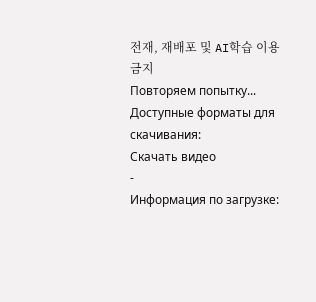전재, 재배포 및 AI학습 이용 금지
Повторяем попытку...
Доступные форматы для скачивания:
Скачать видео
-
Информация по загрузке: